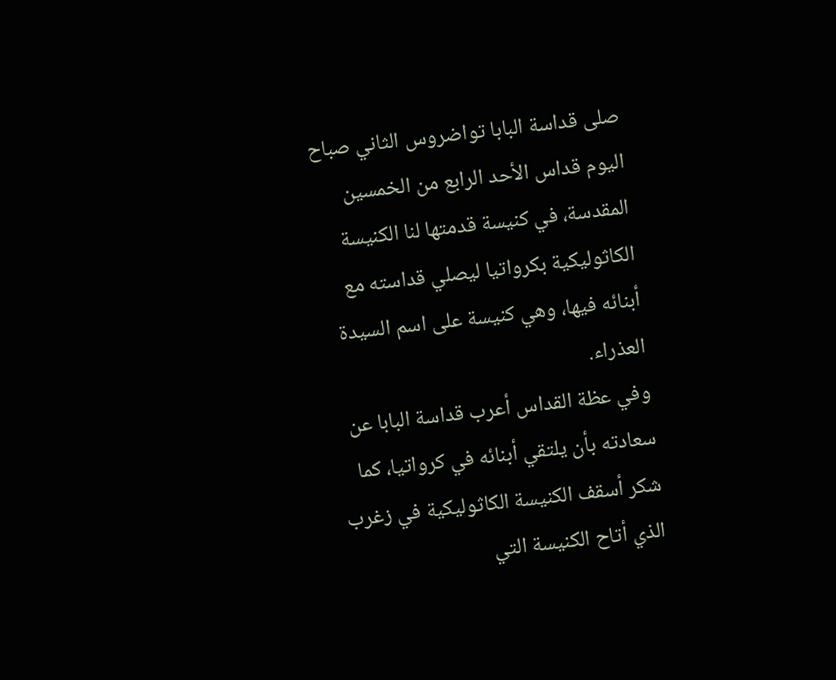صلى قداسة البابا تواضروس الثاني صباح اليوم قداس الأحد الرابع من الخمسين المقدسة، في كنيسة قدمتها لنا الكنيسة الكاثوليكية بكرواتيا ليصلي قداسته مع أبنائه فيها، وهي كنيسة على اسم السيدة العذراء.
وفي عظة القداس أعرب قداسة البابا عن سعادته بأن يلتقي أبنائه في كرواتيا، كما شكر أسقف الكنيسة الكاثوليكية في زغرب الذي أتاح الكنيسة التي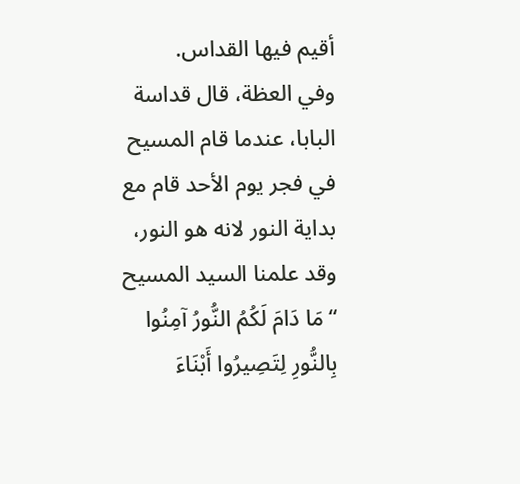أقيم فيها القداس.
وفي العظة، قال قداسة البابا، عندما قام المسيح في فجر يوم الأحد قام مع بداية النور لانه هو النور، وقد علمنا السيد المسيح “مَا دَامَ لَكُمُ النُّورُ آمِنُوا بِالنُّورِ لِتَصِيرُوا أَبْنَاءَ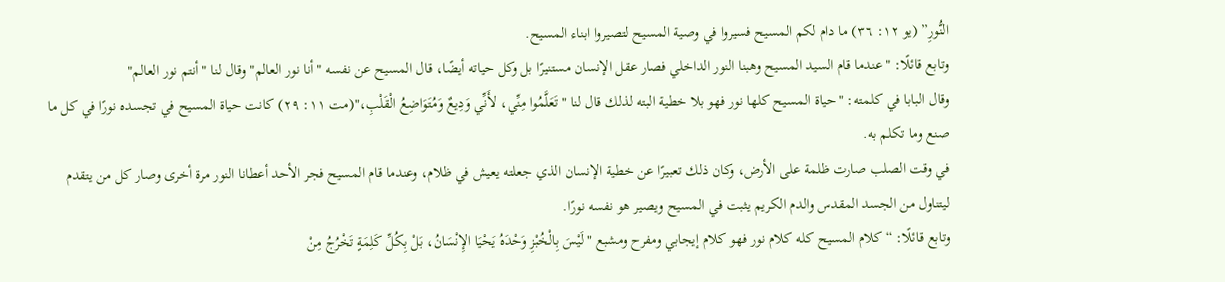النُّورِ” (يو ١٢: ٣٦) ما دام لكم المسيح فسيروا في وصية المسيح لتصيروا ابناء المسيح.
وتابع قائلًا: "عندما قام السيد المسيح وهبنا النور الداخلي فصار عقل الإنسان مستنيرًا بل وكل حياته أيضًا، قال المسيح عن نفسه "أنا نور العالم" وقال لنا "أنتم نور العالم"
وقال البابا في كلمته: "حياة المسيح كلها نور فهو بلا خطية البته لذلك قال لنا "تَعَلَّمُوا مِنِّي، لأَنِّي وَدِيعٌ وَمُتَوَاضِعُ الْقَلْبِ،"(مت ١١: ٢٩) كانت حياة المسيح في تجسده نورًا في كل ما صنع وما تكلم به.
في وقت الصلب صارت ظلمة على الأرض، وكان ذلك تعبيرًا عن خطية الإنسان الذي جعلته يعيش في ظلام، وعندما قام المسيح فجر الأحد أعطانا النور مرة أخرى وصار كل من يتقدم ليتناول من الجسد المقدس والدم الكريم يثبت في المسيح ويصير هو نفسه نورًا.
وتابع قائلًا: “كلام المسيح كله كلام نور فهو كلام إيجابي ومفرح ومشبع "لَيْسَ بِالْخُبْزِ وَحْدَهُ يَحْيَا الإِنْسَانُ، بَلْ بِكُلِّ كَلِمَةٍ تَخْرُجُ مِنْ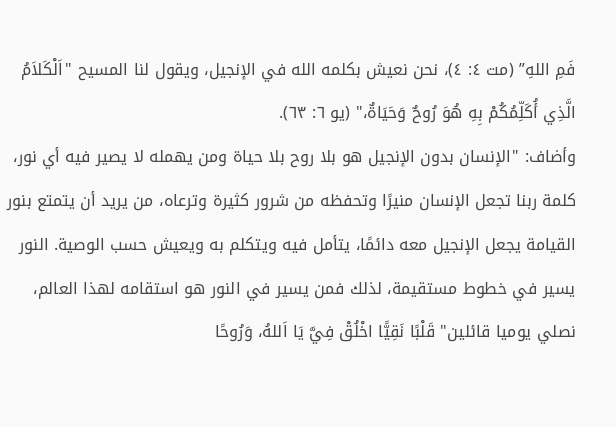فَمِ اللهِ” (مت ٤: ٤)، نحن نعيش بكلمه الله في الإنجيل، ويقول لنا المسيح "اَلْكَلاَمُ الَّذِي أُكَلِّمُكُمْ بِهِ هُوَ رُوحٌ وَحَيَاةٌ،" (يو ٦: ٦٣).
وأضاف: "الإنسان بدون الإنجيل هو بلا روح بلا حياة ومن يهمله لا يصير فيه أي نور، كلمة ربنا تجعل الإنسان منيرًا وتحفظه من شرور كثيرة وترعاه، من يريد أن يتمتع بنور القيامة يجعل الإنجيل معه دائمًا، يتأمل فيه ويتكلم به ويعيش حسب الوصية. النور يسير في خطوط مستقيمة، لذلك فمن يسير في النور هو استقامه لهذا العالم، نصلي يوميا قائلين" قَلْبًا نَقِيًّا اخْلُقْ فِيَّ يَا اَللهُ، وَرُوحًا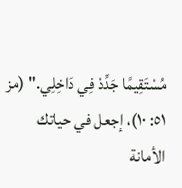مُسْتَقِيمًا جَدِّدْ فِي دَاخِلِي." (مز ٥١: ١٠)، إجعل في حياتك الأمانة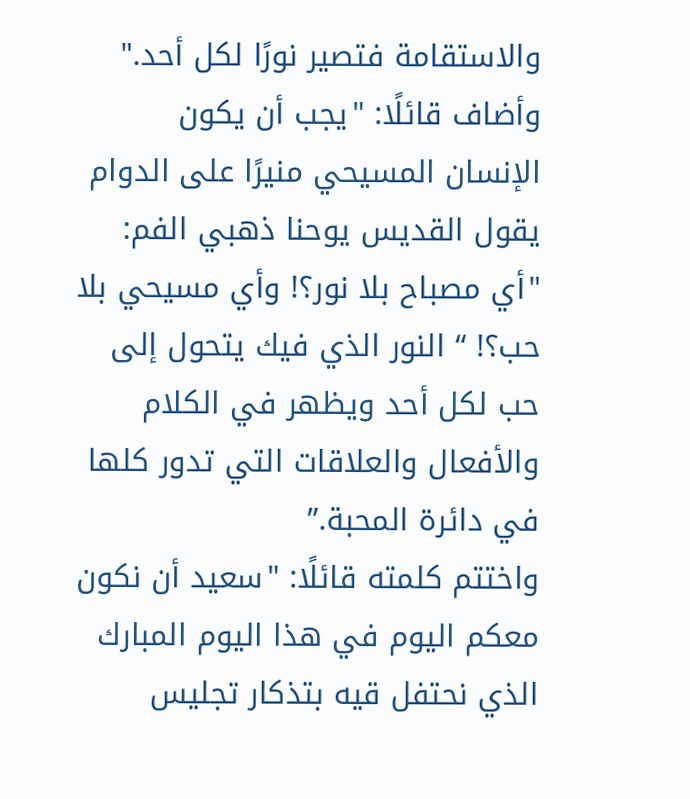والاستقامة فتصير نورًا لكل أحد."
وأضاف قائلًا: "يجب أن يكون الإنسان المسيحي منيرًا على الدوام يقول القديس يوحنا ذهبي الفم: "أي مصباح بلا نور؟! وأي مسيحي بلا حب؟! “ النور الذي فيك يتحول إلى حب لكل أحد ويظهر في الكلام والأفعال والعلاقات التي تدور كلها في دائرة المحبة.”
واختتم كلمته قائلًا: "سعيد أن نكون معكم اليوم في هذا اليوم المبارك الذي نحتفل قيه بتذكار تجليس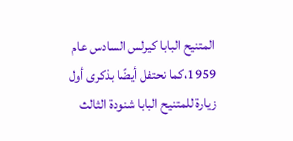المتنيح البابا كيرلس السادس عام 1959،كما نحتفل أيضًا بذكرى أول زيارة للمتنيح البابا شنودة الثالث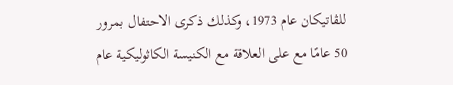للڤاتيكان عام 1973، وكذلك ذكرى الاحتفال بمرور 50 عامًا مع على العلاقة مع الكنيسة الكاثوليكية عام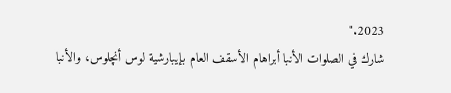2023."
شارك في الصلوات الأنبا أبراهام الأسقف العام بإيبارشية لوس أنچلوس، والأنبا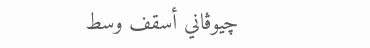چيوڤاني أسقف وسط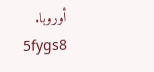أوروبا.
5fygs8